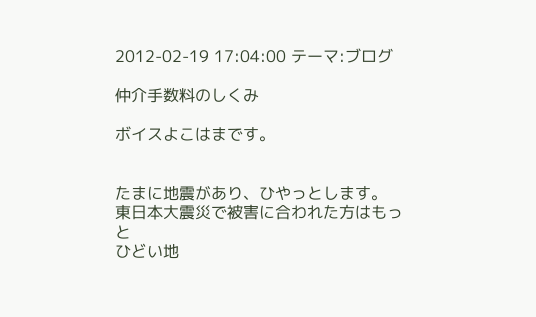2012-02-19 17:04:00 テーマ:ブログ

仲介手数料のしくみ

ボイスよこはまです。


たまに地震があり、ひやっとします。
東日本大震災で被害に合われた方はもっと
ひどい地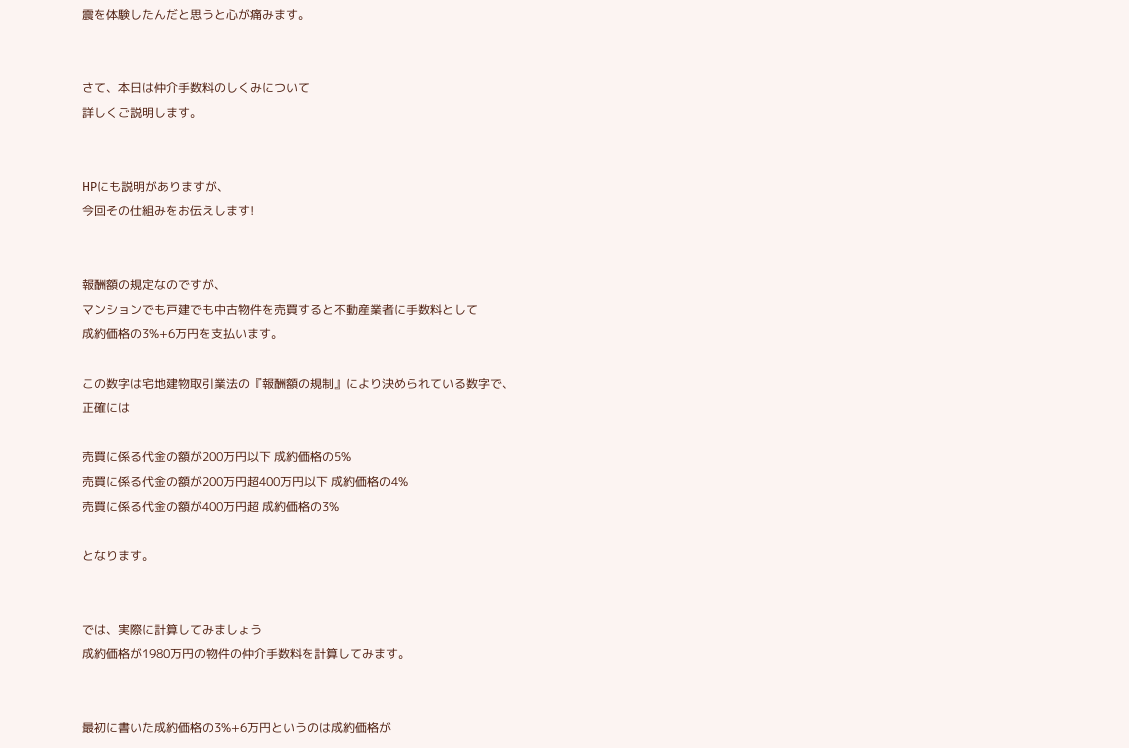震を体験したんだと思うと心が痛みます。


さて、本日は仲介手数料のしくみについて
詳しくご説明します。


HPにも説明がありますが、
今回その仕組みをお伝えします!


報酬額の規定なのですが、
マンションでも戸建でも中古物件を売買すると不動産業者に手数料として
成約価格の3%+6万円を支払います。

この数字は宅地建物取引業法の『報酬額の規制』により決められている数字で、
正確には

売買に係る代金の額が200万円以下 成約価格の5%
売買に係る代金の額が200万円超400万円以下 成約価格の4%
売買に係る代金の額が400万円超 成約価格の3%

となります。


では、実際に計算してみましょう
成約価格が1980万円の物件の仲介手数料を計算してみます。


最初に書いた成約価格の3%+6万円というのは成約価格が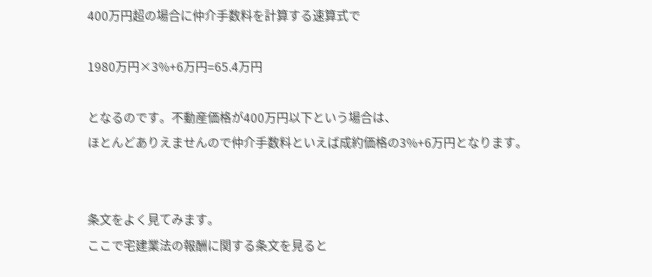400万円超の場合に仲介手数料を計算する速算式で

1980万円×3%+6万円=65.4万円

となるのです。不動産価格が400万円以下という場合は、
ほとんどありえませんので仲介手数料といえば成約価格の3%+6万円となります。


条文をよく見てみます。
ここで宅建業法の報酬に関する条文を見ると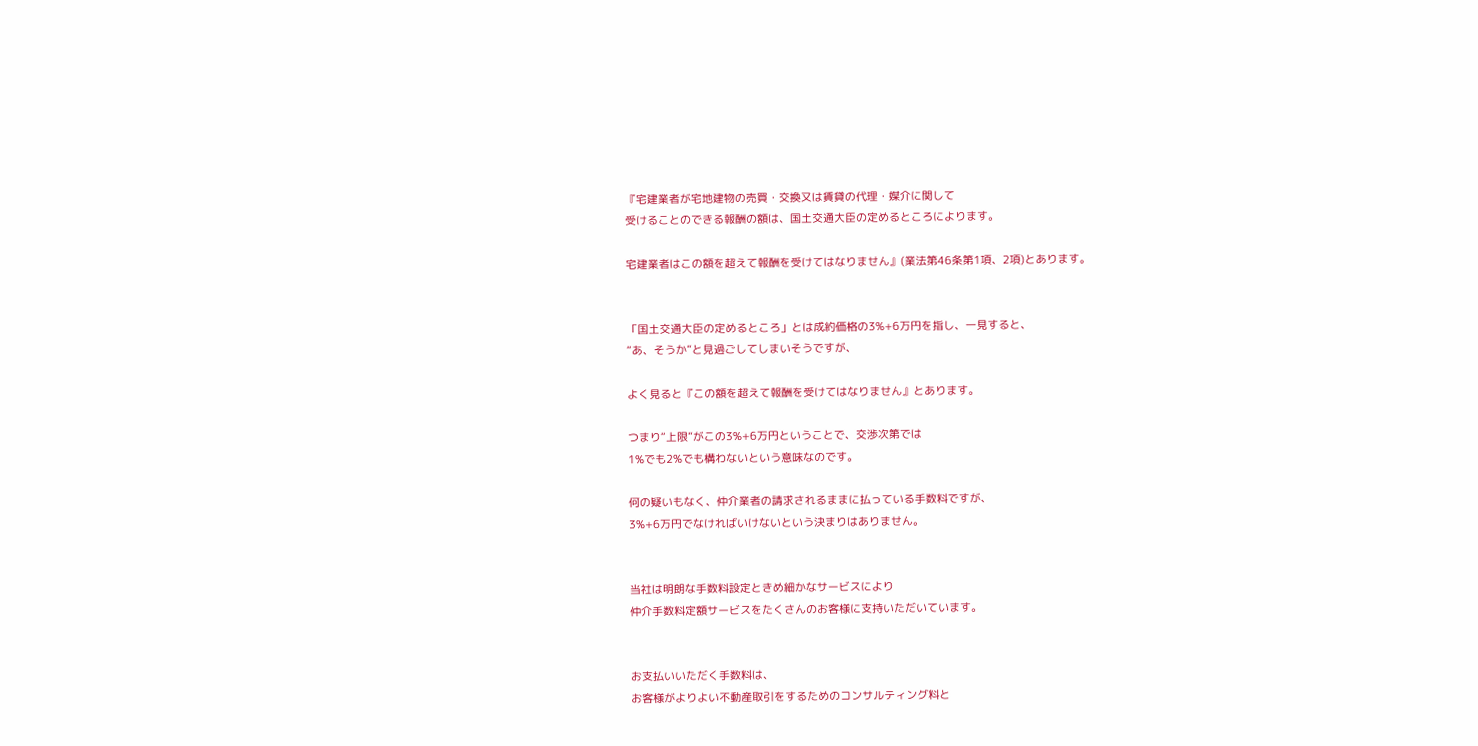『宅建業者が宅地建物の売買・交換又は賃貸の代理・媒介に関して
受けることのできる報酬の額は、国土交通大臣の定めるところによります。

宅建業者はこの額を超えて報酬を受けてはなりません』(業法第46条第1項、2項)とあります。


「国土交通大臣の定めるところ」とは成約価格の3%+6万円を指し、一見すると、
“あ、そうか”と見過ごしてしまいそうですが、

よく見ると『この額を超えて報酬を受けてはなりません』とあります。

つまり“上限”がこの3%+6万円ということで、交渉次第では
1%でも2%でも構わないという意味なのです。

何の疑いもなく、仲介業者の請求されるままに払っている手数料ですが、
3%+6万円でなければいけないという決まりはありません。


当社は明朗な手数料設定ときめ細かなサービスにより
仲介手数料定額サービスをたくさんのお客様に支持いただいています。


お支払いいただく手数料は、
お客様がよりよい不動産取引をするためのコンサルティング料と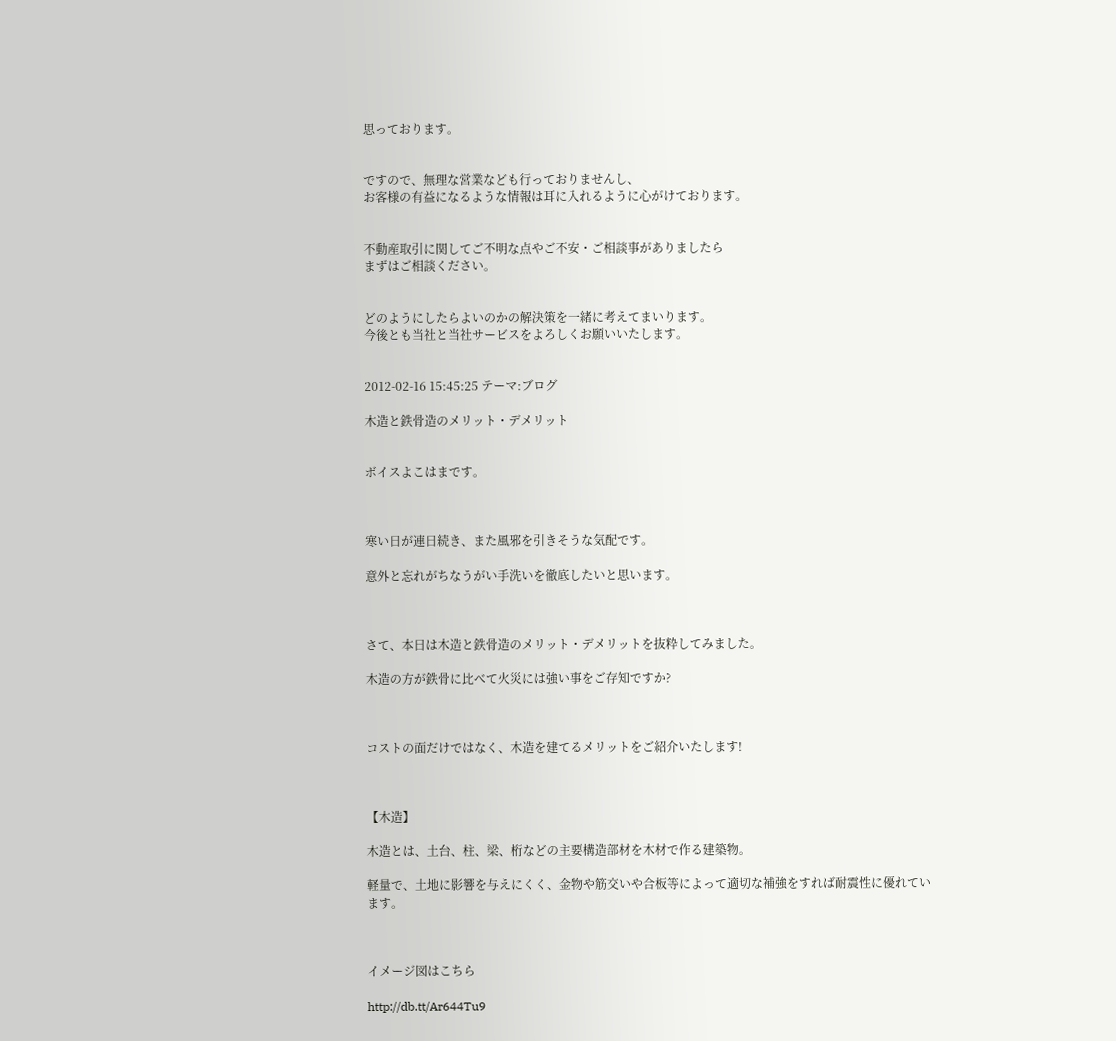思っております。


ですので、無理な営業なども行っておりませんし、
お客様の有益になるような情報は耳に入れるように心がけております。


不動産取引に関してご不明な点やご不安・ご相談事がありましたら
まずはご相談ください。


どのようにしたらよいのかの解決策を一緒に考えてまいります。
今後とも当社と当社サービスをよろしくお願いいたします。


2012-02-16 15:45:25 テーマ:ブログ

木造と鉄骨造のメリット・デメリット


ボイスよこはまです。



寒い日が連日続き、また風邪を引きそうな気配です。

意外と忘れがちなうがい手洗いを徹底したいと思います。



さて、本日は木造と鉄骨造のメリット・デメリットを抜粋してみました。

木造の方が鉄骨に比べて火災には強い事をご存知ですか?



コストの面だけではなく、木造を建てるメリットをご紹介いたします!



【木造】

木造とは、土台、柱、梁、桁などの主要構造部材を木材で作る建築物。

軽量で、土地に影響を与えにくく、金物や筋交いや合板等によって適切な補強をすれば耐震性に優れています。



イメージ図はこちら

http://db.tt/Ar644Tu9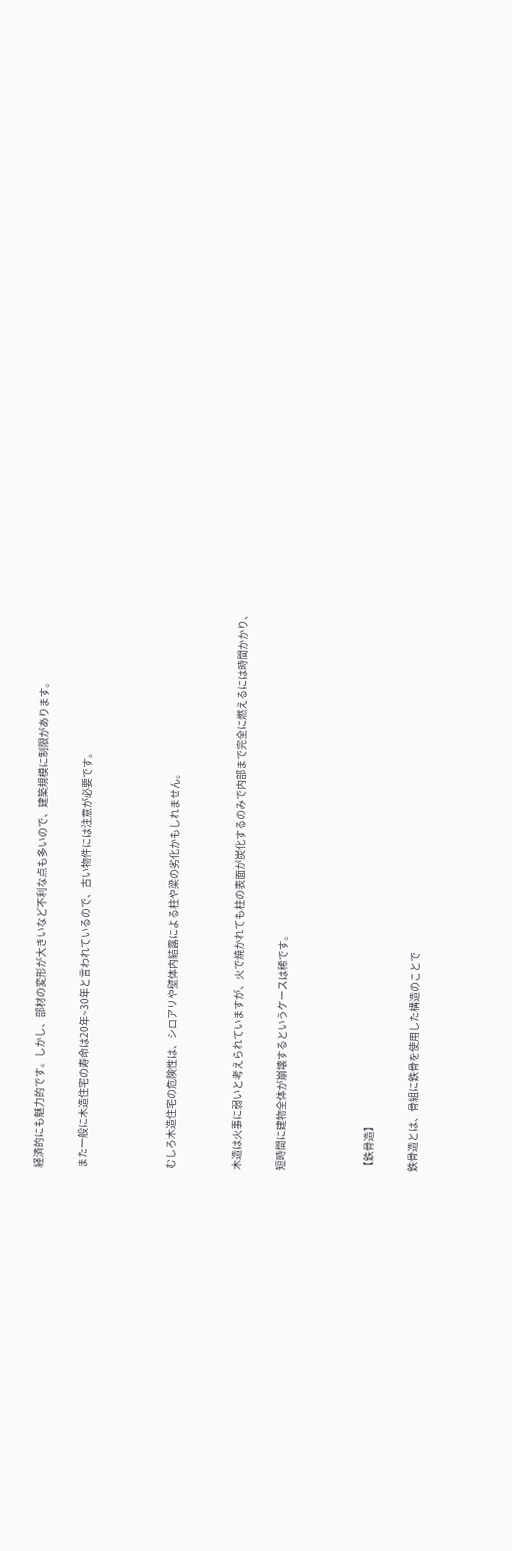経済的にも魅力的です。しかし、部材の変形が大きいなど不利な点も多いので、建築規模に制限があります。

また一般に木造住宅の寿命は20年~30年と言われているので、古い物件には注意が必要です。



むしろ木造住宅の危険性は、シロアリや壁体内結露による柱や梁の劣化かもしれません。


木造は火事に弱いと考えられていますが、火で焼かれても柱の表面が炭化するのみで内部まで完全に燃えるには時間かかり、

短時間に建物全体が崩壊するというケースは稀です。



【鉄骨造】

鉄骨造とは、骨組に鉄骨を使用した構造のことで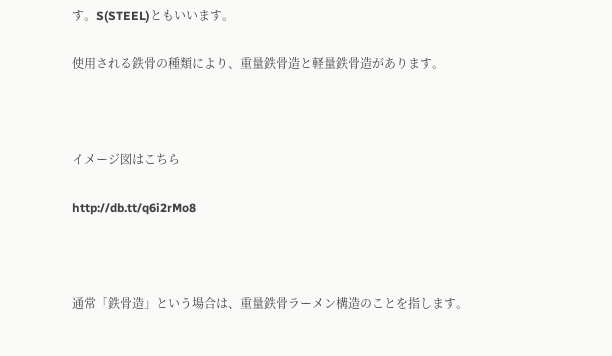す。S(STEEL)ともいいます。

使用される鉄骨の種類により、重量鉄骨造と軽量鉄骨造があります。



イメージ図はこちら

http://db.tt/q6i2rMo8



通常「鉄骨造」という場合は、重量鉄骨ラーメン構造のことを指します。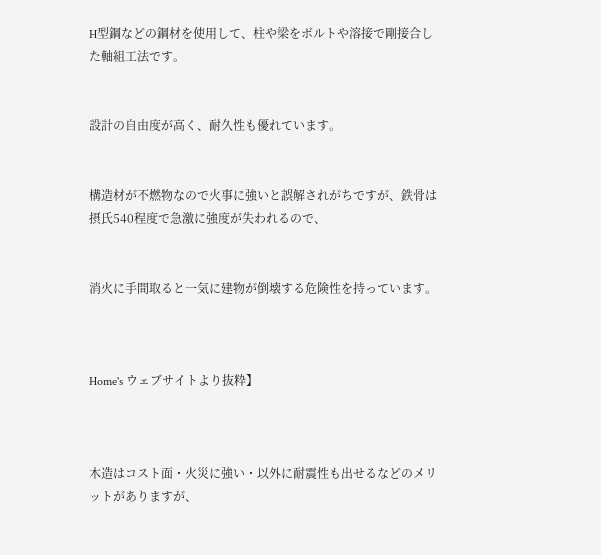H型鋼などの鋼材を使用して、柱や梁をボルトや溶接で剛接合した軸組工法です。


設計の自由度が高く、耐久性も優れています。


構造材が不燃物なので火事に強いと誤解されがちですが、鉄骨は摂氏540程度で急激に強度が失われるので、


消火に手間取ると一気に建物が倒壊する危険性を持っています。



Home's ウェブサイトより抜粋】



木造はコスト面・火災に強い・以外に耐震性も出せるなどのメリットがありますが、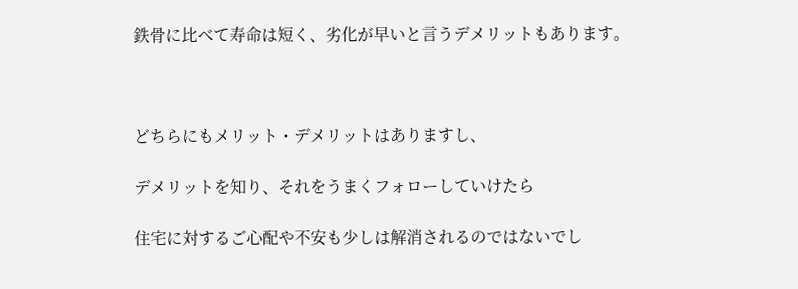鉄骨に比べて寿命は短く、劣化が早いと言うデメリットもあります。



どちらにもメリット・デメリットはありますし、

デメリットを知り、それをうまくフォローしていけたら

住宅に対するご心配や不安も少しは解消されるのではないでし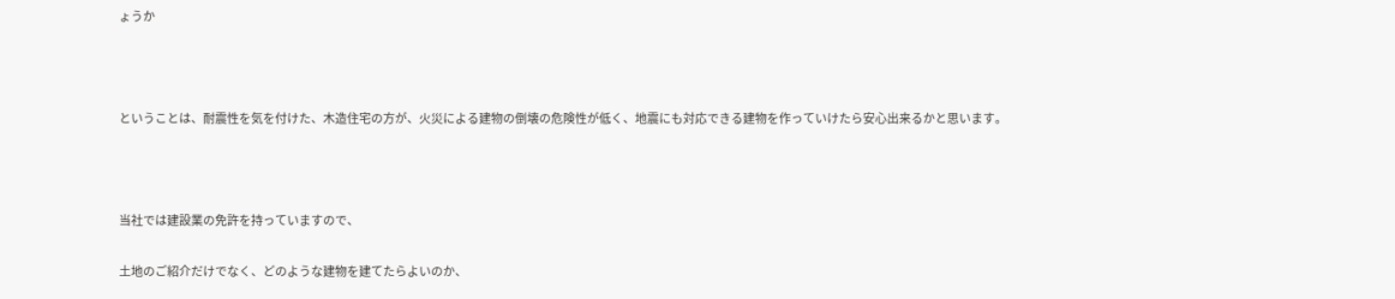ょうか



ということは、耐震性を気を付けた、木造住宅の方が、火災による建物の倒壊の危険性が低く、地震にも対応できる建物を作っていけたら安心出来るかと思います。



当社では建設業の免許を持っていますので、

土地のご紹介だけでなく、どのような建物を建てたらよいのか、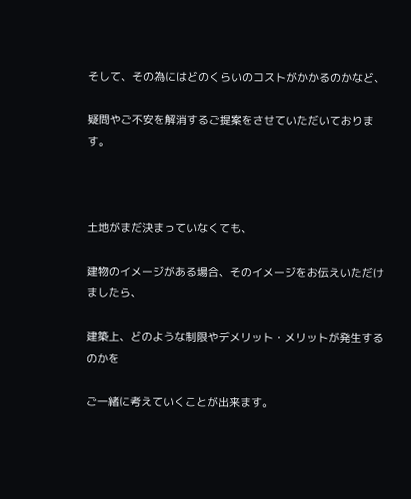そして、その為にはどのくらいのコストがかかるのかなど、

疑問やご不安を解消するご提案をさせていただいております。



土地がまだ決まっていなくても、

建物のイメージがある場合、そのイメージをお伝えいただけましたら、

建築上、どのような制限やデメリット・メリットが発生するのかを

ご一緒に考えていくことが出来ます。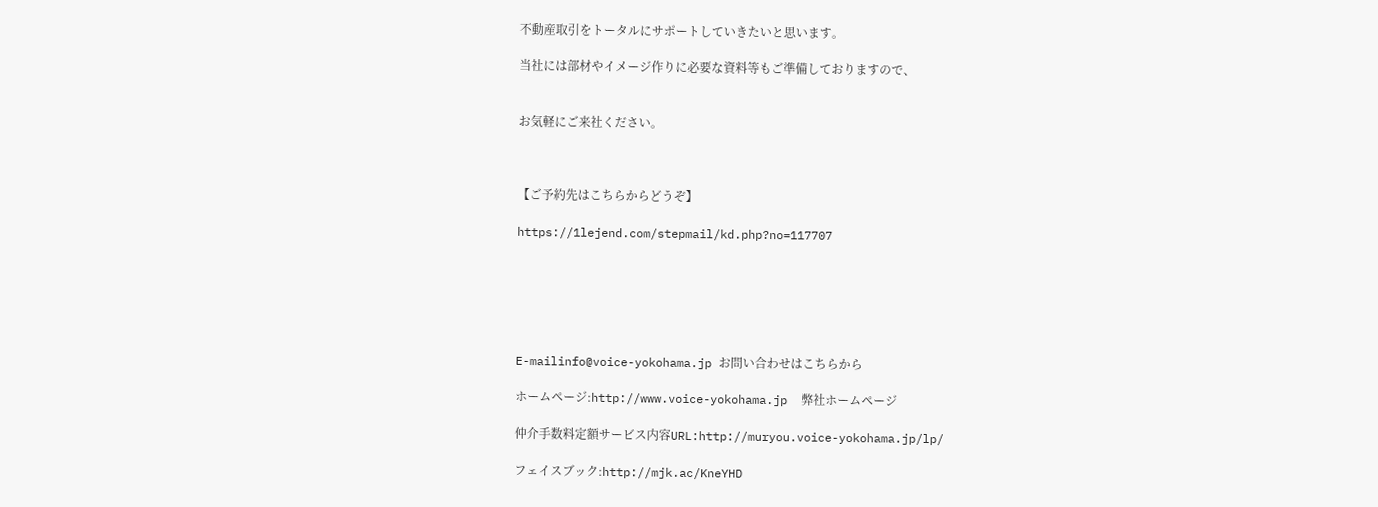不動産取引をトータルにサポートしていきたいと思います。

当社には部材やイメージ作りに必要な資料等もご準備しておりますので、


お気軽にご来社ください。



【ご予約先はこちらからどうぞ】

https://1lejend.com/stepmail/kd.php?no=117707






E-mailinfo@voice-yokohama.jp お問い合わせはこちらから

ホームページ:http://www.voice-yokohama.jp  弊社ホームページ

仲介手数料定額サービス内容URL:http://muryou.voice-yokohama.jp/lp/

フェイスブック:http://mjk.ac/KneYHD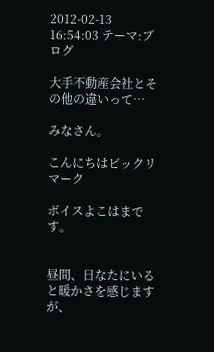2012-02-13 16:54:03 テーマ:ブログ

大手不動産会社とその他の違いって…

みなさん。

こんにちはビックリマーク

ボイスよこはまです。


昼間、日なたにいると暖かさを感じますが、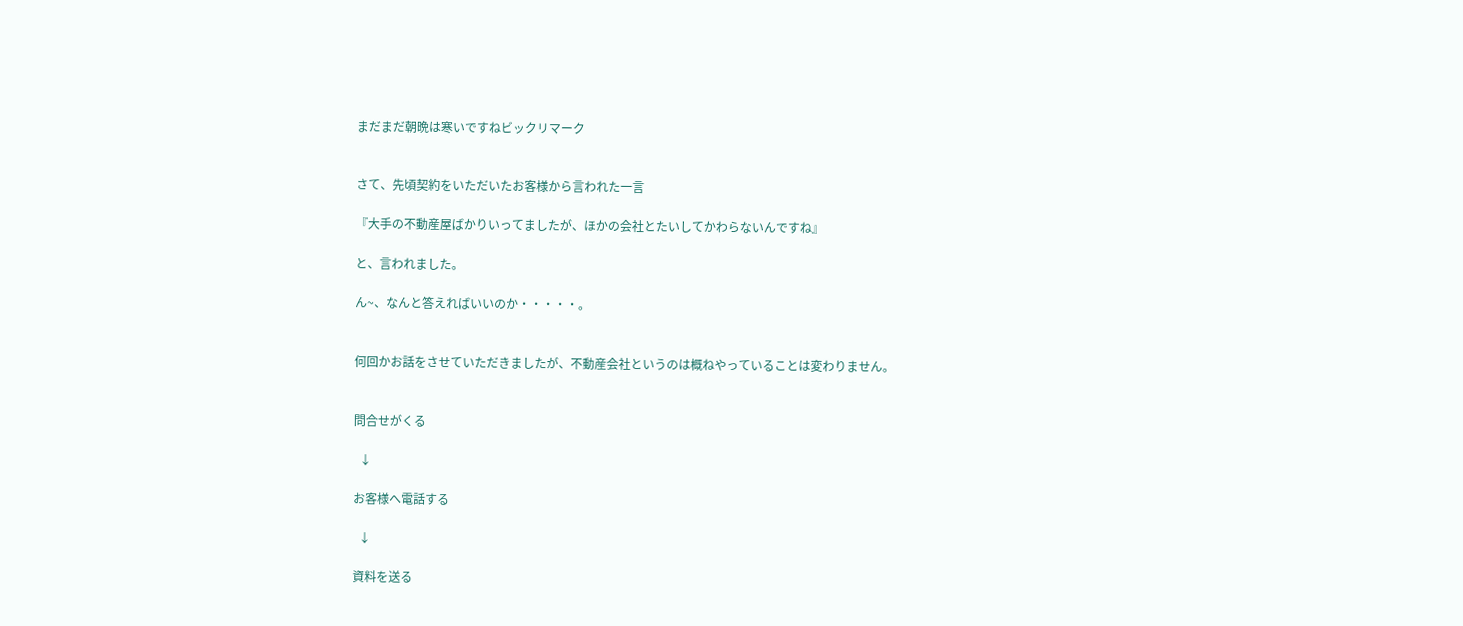まだまだ朝晩は寒いですねビックリマーク


さて、先頃契約をいただいたお客様から言われた一言

『大手の不動産屋ばかりいってましたが、ほかの会社とたいしてかわらないんですね』

と、言われました。

ん~、なんと答えればいいのか・・・・・。


何回かお話をさせていただきましたが、不動産会社というのは概ねやっていることは変わりません。


問合せがくる

  ↓

お客様へ電話する

  ↓

資料を送る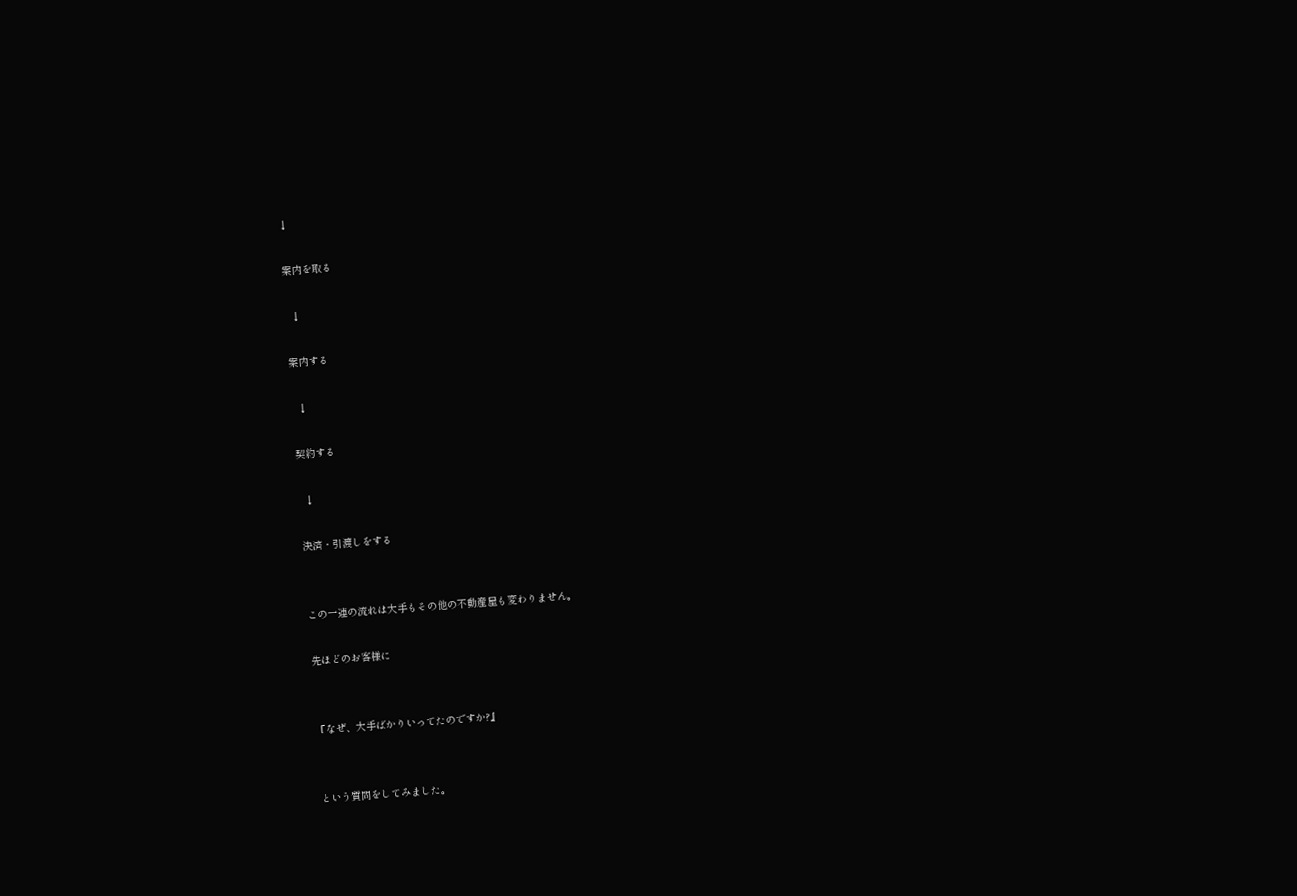↓

案内を取る

  ↓

案内する

  ↓

契約する

  ↓

決済・引渡しをする


この一連の流れは大手もその他の不動産屋も変わりません。

先ほどのお客様に


『なぜ、大手ばかりいってたのですか?』


という質問をしてみました。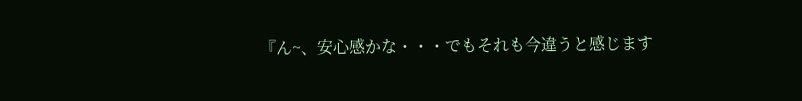『ん~、安心感かな・・・でもそれも今違うと感じます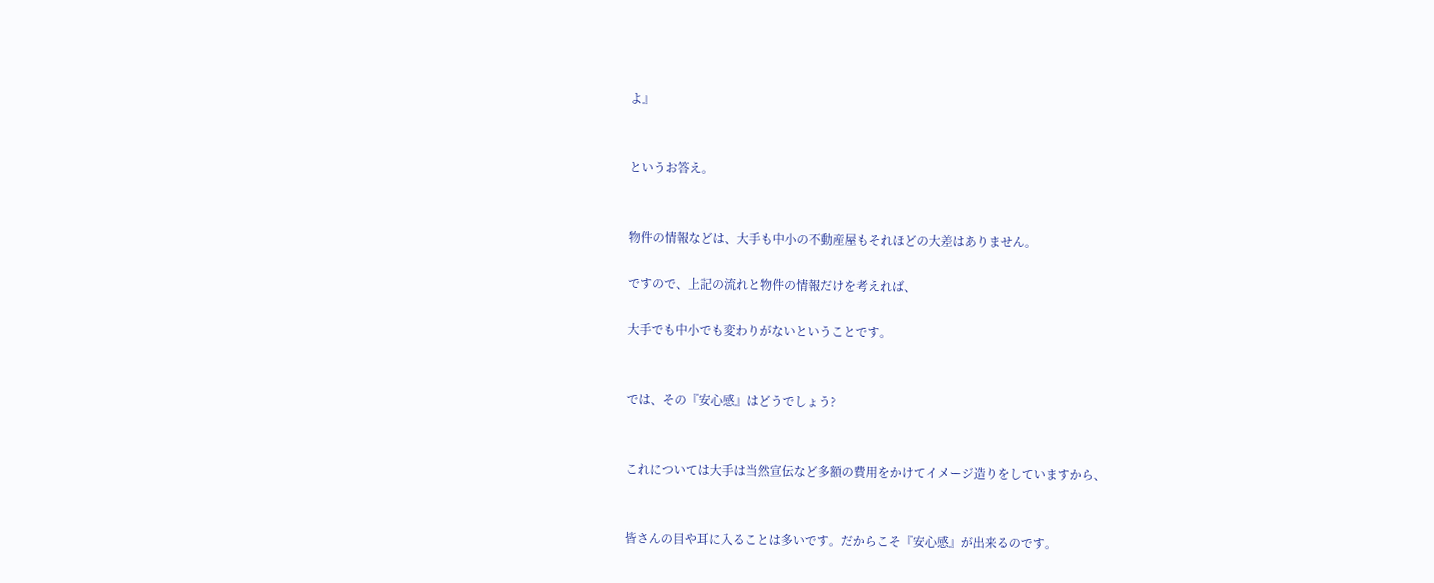よ』


というお答え。


物件の情報などは、大手も中小の不動産屋もそれほどの大差はありません。

ですので、上記の流れと物件の情報だけを考えれば、

大手でも中小でも変わりがないということです。


では、その『安心感』はどうでしょう?


これについては大手は当然宣伝など多額の費用をかけてイメージ造りをしていますから、


皆さんの目や耳に入ることは多いです。だからこそ『安心感』が出来るのです。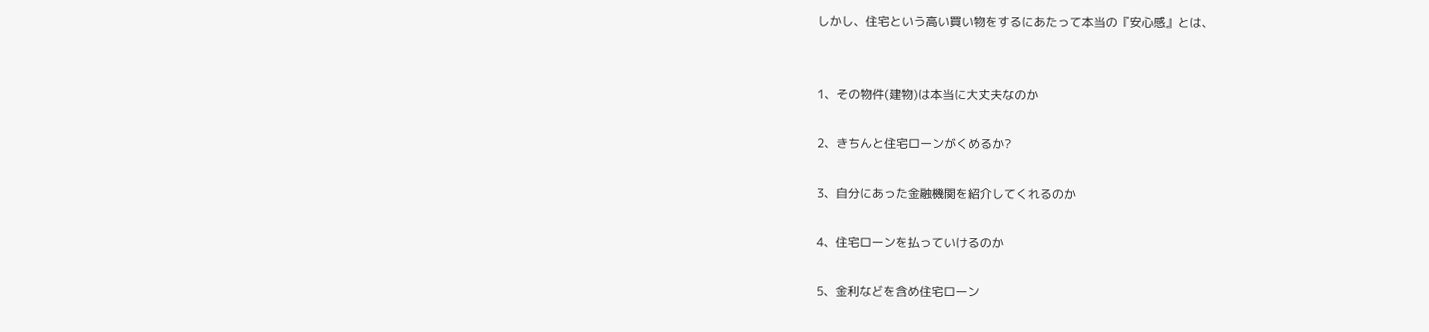しかし、住宅という高い買い物をするにあたって本当の『安心感』とは、


1、その物件(建物)は本当に大丈夫なのか

2、きちんと住宅ローンがくめるか?

3、自分にあった金融機関を紹介してくれるのか

4、住宅ローンを払っていけるのか

5、金利などを含め住宅ローン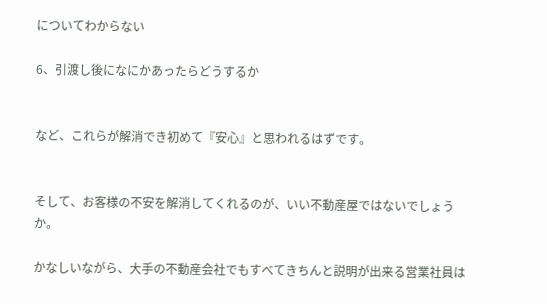についてわからない

6、引渡し後になにかあったらどうするか


など、これらが解消でき初めて『安心』と思われるはずです。


そして、お客様の不安を解消してくれるのが、いい不動産屋ではないでしょうか。

かなしいながら、大手の不動産会社でもすべてきちんと説明が出来る営業社員は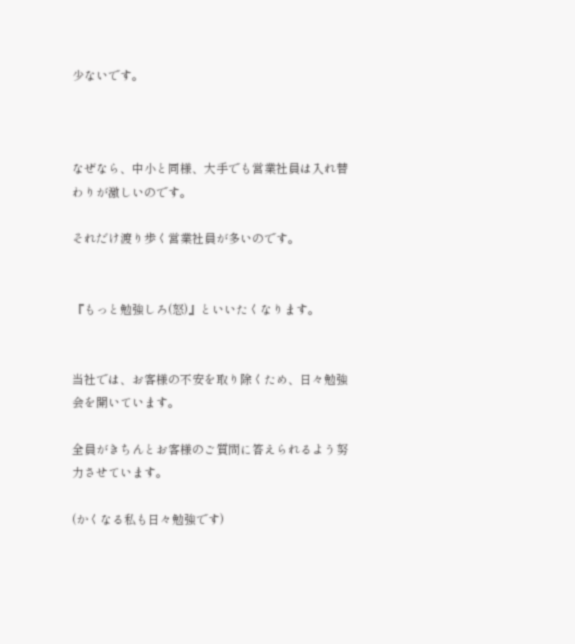少ないです。



なぜなら、中小と同様、大手でも営業社員は入れ替わりが激しいのです。

それだけ渡り歩く営業社員が多いのです。


『もっと勉強しろ(怒)』といいたくなります。


当社では、お客様の不安を取り除くため、日々勉強会を開いています。

全員がきちんとお客様のご質問に答えられるよう努力させています。

(かくなる私も日々勉強です)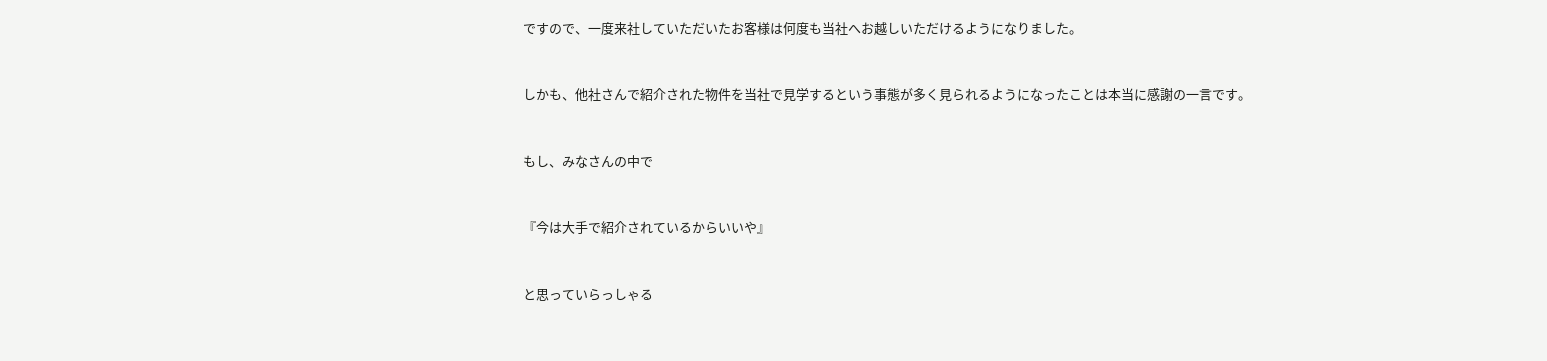ですので、一度来社していただいたお客様は何度も当社へお越しいただけるようになりました。


しかも、他社さんで紹介された物件を当社で見学するという事態が多く見られるようになったことは本当に感謝の一言です。


もし、みなさんの中で


『今は大手で紹介されているからいいや』


と思っていらっしゃる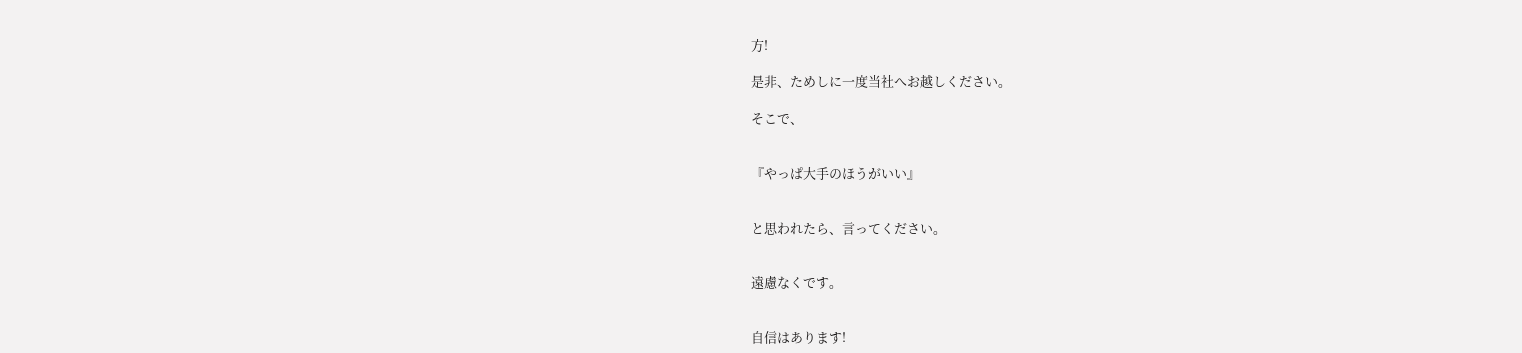方!

是非、ためしに一度当社へお越しください。

そこで、


『やっぱ大手のほうがいい』


と思われたら、言ってください。


遠慮なくです。


自信はあります!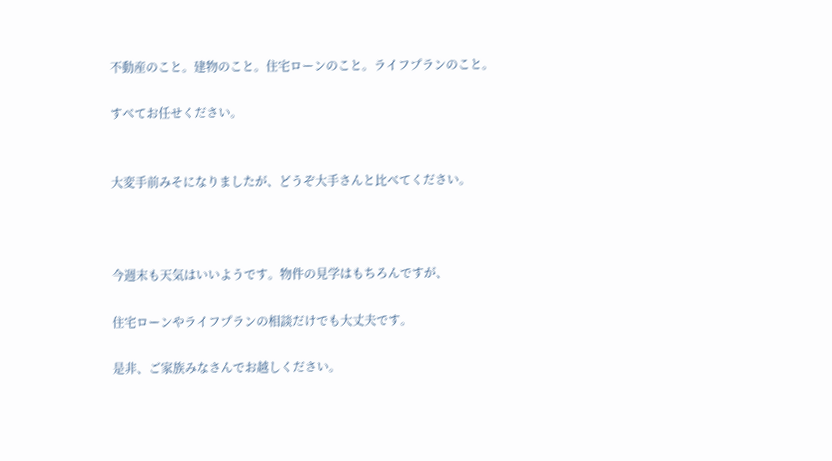不動産のこと。建物のこと。住宅ローンのこと。ライフプランのこと。

すべてお任せください。


大変手前みそになりましたが、どうぞ大手さんと比べてください。



今週末も天気はいいようです。物件の見学はもちろんですが、

住宅ローンやライフプランの相談だけでも大丈夫です。

是非、ご家族みなさんでお越しください。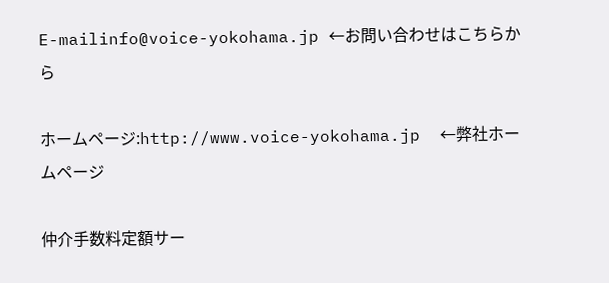E-mailinfo@voice-yokohama.jp ←お問い合わせはこちらから

ホームページ:http://www.voice-yokohama.jp  ←弊社ホームページ

仲介手数料定額サー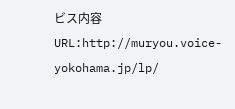ビス内容URL:http://muryou.voice-yokohama.jp/lp/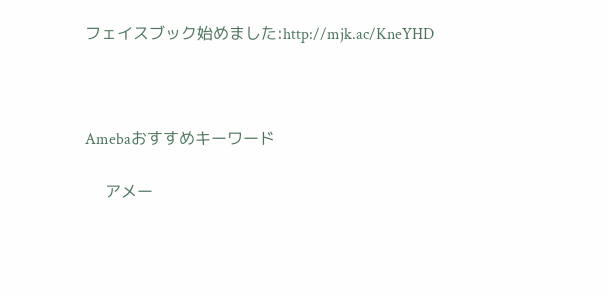フェイスブック始めました:http://mjk.ac/KneYHD



Amebaおすすめキーワード

    アメー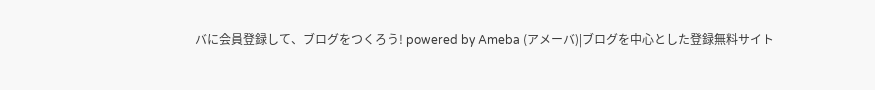バに会員登録して、ブログをつくろう! powered by Ameba (アメーバ)|ブログを中心とした登録無料サイト